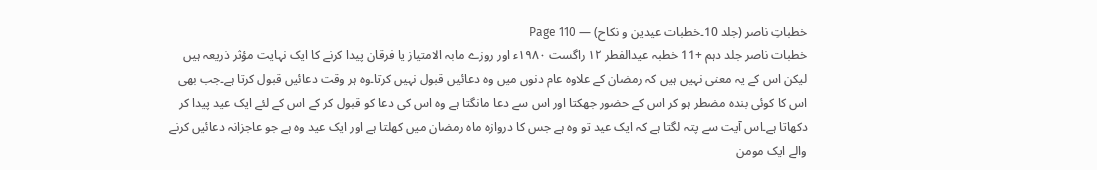خطباتِ ناصر (جلد 10۔خطبات عیدین و نکاح) — Page 110
خطبات ناصر جلد دہم +11 خطبہ عیدالفطر ۱۲ راگست ۱۹۸۰ء اور روزے مابہ الامتیاز یا فرقان پیدا کرنے کا ایک نہایت مؤثر ذریعہ ہیں لیکن اس کے یہ معنی نہیں ہیں کہ رمضان کے علاوہ عام دنوں میں وہ دعائیں قبول نہیں کرتا۔وہ ہر وقت دعائیں قبول کرتا ہے۔جب بھی اس کا کوئی بندہ مضطر ہو کر اس کے حضور جھکتا اور اس سے دعا مانگتا ہے وہ اس کی دعا کو قبول کر کے اس کے لئے ایک عید پیدا کر دکھاتا ہے۔اس آیت سے پتہ لگتا ہے کہ ایک عید تو وہ ہے جس کا دروازہ ماہ رمضان میں کھلتا ہے اور ایک عید وہ ہے جو عاجزانہ دعائیں کرنے والے ایک مومن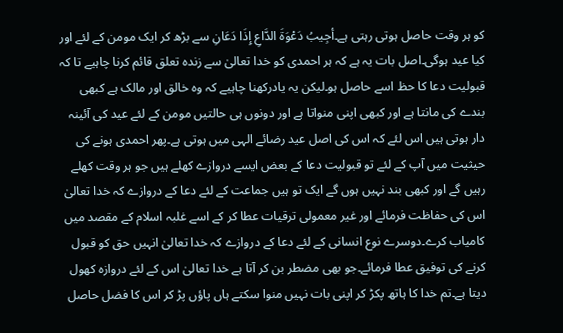کو ہر وقت حاصل ہوتی رہتی ہے۔أجِيبُ دَعْوَةَ الدَّاعِ إِذَا دَعَانِ سے بڑھ کر ایک مومن کے لئے اور کیا عید ہوگی۔اصل بات یہ ہے کہ ہر احمدی کو خدا تعالیٰ سے زندہ تعلق قائم کرنا چاہیے تا کہ قبولیت دعا کا حظ اسے حاصل ہو۔لیکن یہ یادرکھنا چاہیے کہ وہ خالق اور مالک ہے کبھی بندے کی مانتا ہے اور کبھی اپنی منواتا ہے اور دونوں ہی حالتیں مومن کے لئے عید کی آئینہ دار ہوتی ہیں اس لئے کہ اس کی اصل عید رضائے الہی میں ہوتی ہے۔پھر احمدی ہونے کی حیثیت میں آپ کے لئے تو قبولیت دعا کے بعض ایسے دروازے کھلے ہیں جو ہر وقت کھلے رہیں گے اور کبھی بند نہیں ہوں گے ایک تو ہیں جماعت کے لئے دعا کے دروازے کہ خدا تعالیٰ اس کی حفاظت فرمائے اور غیر معمولی ترقیات عطا کر کے اسے غلبہ اسلام کے مقصد میں کامیاب کرے۔دوسرے نوع انسانی کے لئے دعا کے دروازے کہ خدا تعالیٰ انہیں حق کو قبول کرنے کی توفیق عطا فرمائے۔جو بھی مضطر بن کر آتا ہے خدا تعالیٰ اس کے لئے دروازہ کھول دیتا ہے۔تم خدا کا ہاتھ پکڑ کر اپنی بات نہیں منوا سکتے ہاں پاؤں پڑ کر اس کا فضل حاصل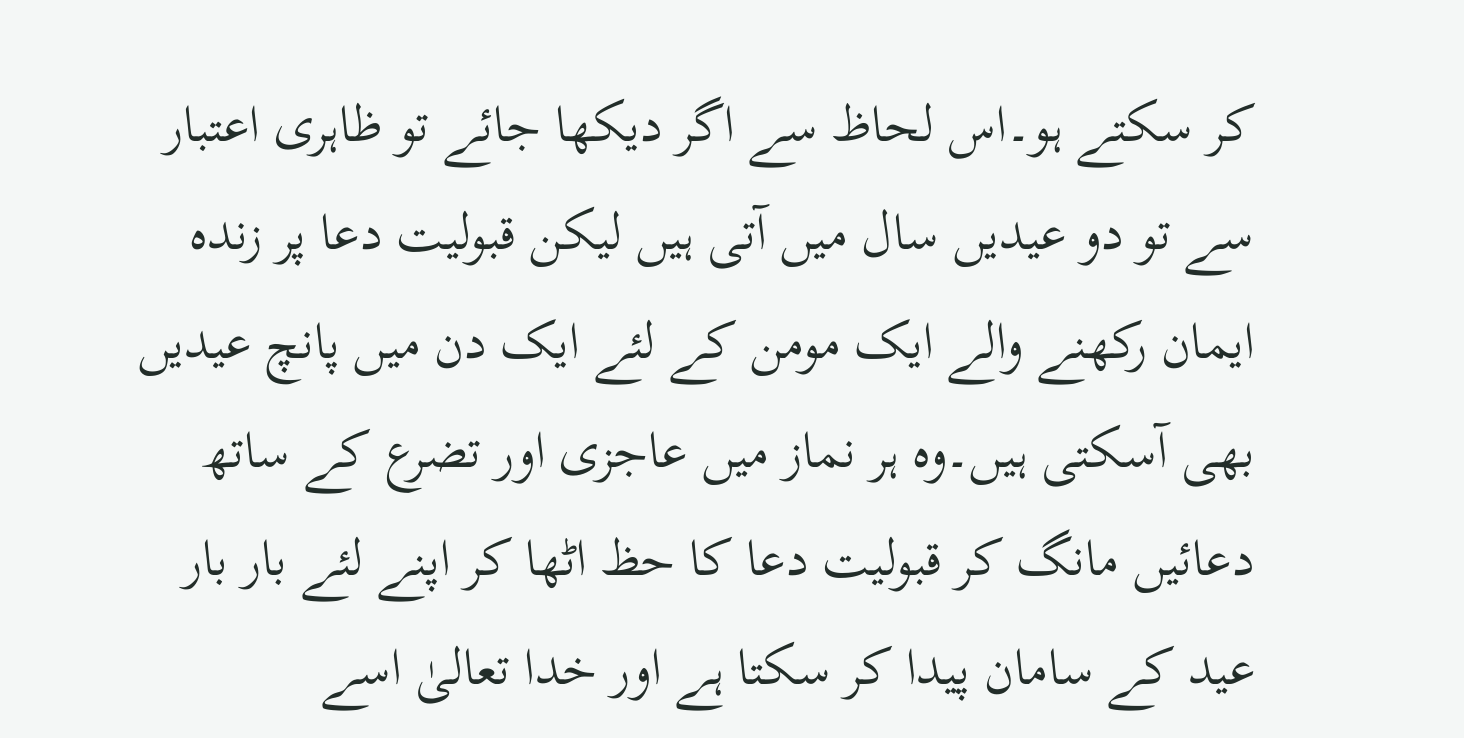کر سکتے ہو۔اس لحاظ سے اگر دیکھا جائے تو ظاہری اعتبار سے تو دو عیدیں سال میں آتی ہیں لیکن قبولیت دعا پر زندہ ایمان رکھنے والے ایک مومن کے لئے ایک دن میں پانچ عیدیں بھی آسکتی ہیں۔وہ ہر نماز میں عاجزی اور تضرع کے ساتھ دعائیں مانگ کر قبولیت دعا کا حظ اٹھا کر اپنے لئے بار بار عید کے سامان پیدا کر سکتا ہے اور خدا تعالیٰ اسے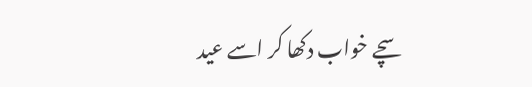سچے خواب دکھا کر اسے عید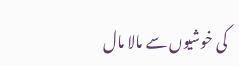کی خوشیوں سے مالا مال